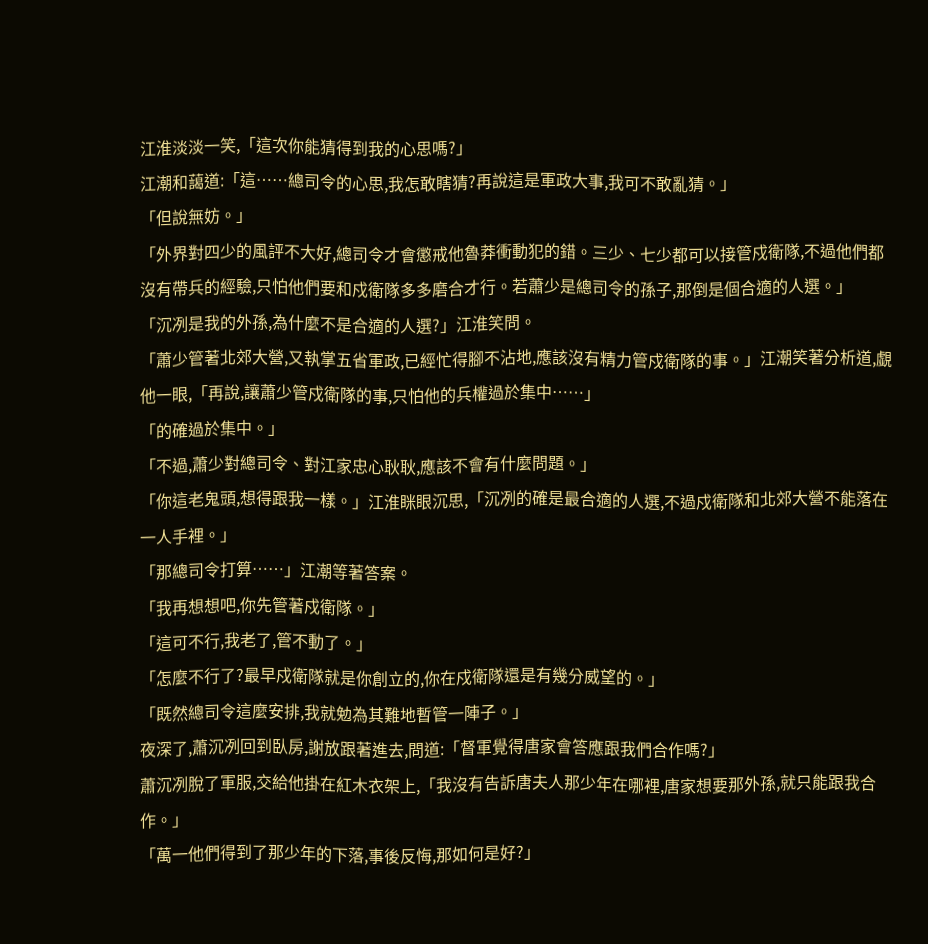江淮淡淡一笑,「這次你能猜得到我的心思嗎?」
江潮和藹道:「這……總司令的心思,我怎敢瞎猜?再說這是軍政大事,我可不敢亂猜。」
「但說無妨。」
「外界對四少的風評不大好,總司令才會懲戒他魯莽衝動犯的錯。三少、七少都可以接管戍衛隊,不過他們都沒有帶兵的經驗,只怕他們要和戍衛隊多多磨合才行。若蕭少是總司令的孫子,那倒是個合適的人選。」
「沉冽是我的外孫,為什麼不是合適的人選?」江淮笑問。
「蕭少管著北郊大營,又執掌五省軍政,已經忙得腳不沾地,應該沒有精力管戍衛隊的事。」江潮笑著分析道,覷他一眼,「再說,讓蕭少管戍衛隊的事,只怕他的兵權過於集中……」
「的確過於集中。」
「不過,蕭少對總司令、對江家忠心耿耿,應該不會有什麼問題。」
「你這老鬼頭,想得跟我一樣。」江淮眯眼沉思,「沉冽的確是最合適的人選,不過戍衛隊和北郊大營不能落在一人手裡。」
「那總司令打算……」江潮等著答案。
「我再想想吧,你先管著戍衛隊。」
「這可不行,我老了,管不動了。」
「怎麼不行了?最早戍衛隊就是你創立的,你在戍衛隊還是有幾分威望的。」
「既然總司令這麼安排,我就勉為其難地暫管一陣子。」
夜深了,蕭沉冽回到臥房,謝放跟著進去,問道:「督軍覺得唐家會答應跟我們合作嗎?」
蕭沉冽脫了軍服,交給他掛在紅木衣架上,「我沒有告訴唐夫人那少年在哪裡,唐家想要那外孫,就只能跟我合作。」
「萬一他們得到了那少年的下落,事後反悔,那如何是好?」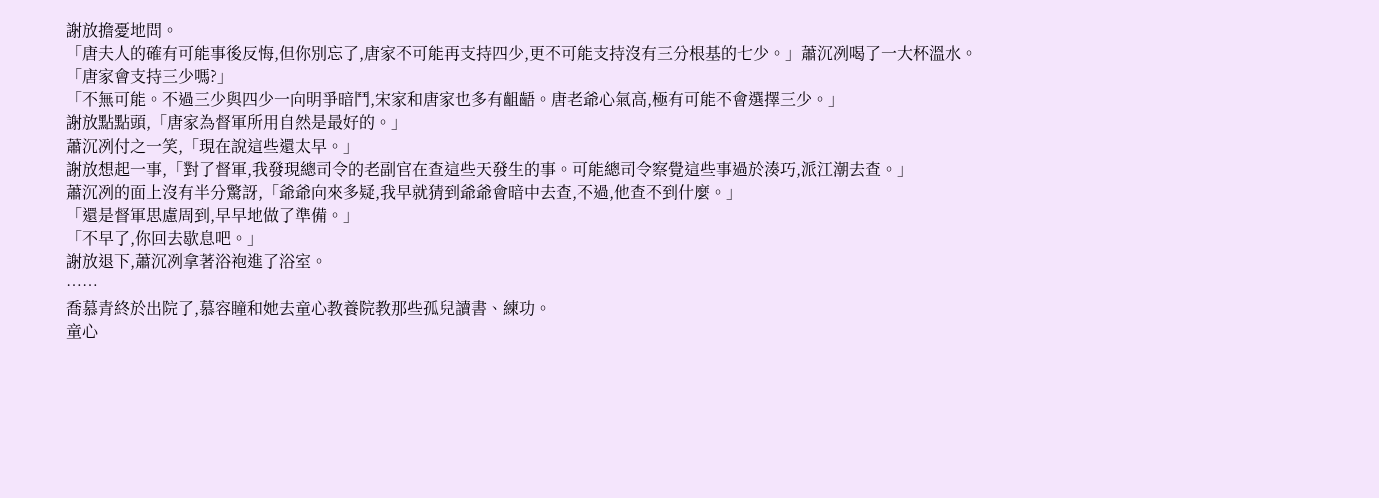謝放擔憂地問。
「唐夫人的確有可能事後反悔,但你別忘了,唐家不可能再支持四少,更不可能支持沒有三分根基的七少。」蕭沉冽喝了一大杯溫水。
「唐家會支持三少嗎?」
「不無可能。不過三少與四少一向明爭暗鬥,宋家和唐家也多有齟齬。唐老爺心氣高,極有可能不會選擇三少。」
謝放點點頭,「唐家為督軍所用自然是最好的。」
蕭沉冽付之一笑,「現在說這些還太早。」
謝放想起一事,「對了督軍,我發現總司令的老副官在查這些天發生的事。可能總司令察覺這些事過於湊巧,派江潮去查。」
蕭沉冽的面上沒有半分驚訝,「爺爺向來多疑,我早就猜到爺爺會暗中去查,不過,他查不到什麼。」
「還是督軍思慮周到,早早地做了準備。」
「不早了,你回去歇息吧。」
謝放退下,蕭沉冽拿著浴袍進了浴室。
……
喬慕青終於出院了,慕容瞳和她去童心教養院教那些孤兒讀書、練功。
童心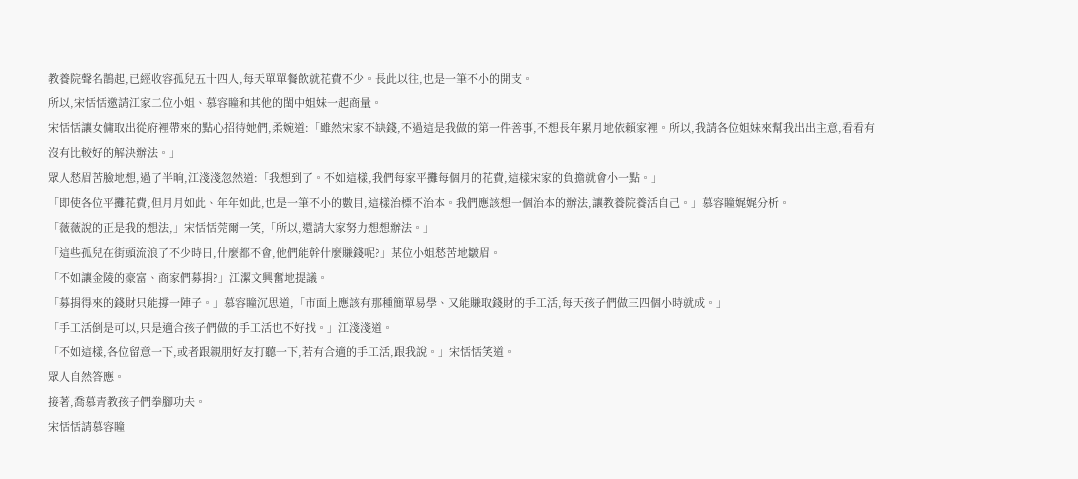教養院聲名鵲起,已經收容孤兒五十四人,每天單單餐飲就花費不少。長此以往,也是一筆不小的開支。
所以,宋恬恬邀請江家二位小姐、慕容瞳和其他的閨中姐妹一起商量。
宋恬恬讓女傭取出從府裡帶來的點心招待她們,柔婉道:「雖然宋家不缺錢,不過這是我做的第一件善事,不想長年累月地依賴家裡。所以,我請各位姐妹來幫我出出主意,看看有沒有比較好的解決辦法。」
眾人愁眉苦臉地想,過了半晌,江淺淺忽然道:「我想到了。不如這樣,我們每家平攤每個月的花費,這樣宋家的負擔就會小一點。」
「即使各位平攤花費,但月月如此、年年如此,也是一筆不小的數目,這樣治標不治本。我們應該想一個治本的辦法,讓教養院養活自己。」慕容瞳娓娓分析。
「薇薇說的正是我的想法,」宋恬恬莞爾一笑,「所以,還請大家努力想想辦法。」
「這些孤兒在街頭流浪了不少時日,什麼都不會,他們能幹什麼賺錢呢?」某位小姐愁苦地皺眉。
「不如讓金陵的豪富、商家們募捐?」江潔文興奮地提議。
「募捐得來的錢財只能撐一陣子。」慕容瞳沉思道,「市面上應該有那種簡單易學、又能賺取錢財的手工活,每天孩子們做三四個小時就成。」
「手工活倒是可以,只是適合孩子們做的手工活也不好找。」江淺淺道。
「不如這樣,各位留意一下,或者跟親朋好友打聽一下,若有合適的手工活,跟我說。」宋恬恬笑道。
眾人自然答應。
接著,喬慕青教孩子們拳腳功夫。
宋恬恬請慕容瞳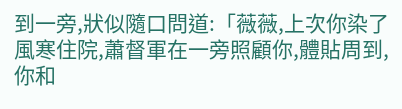到一旁,狀似隨口問道:「薇薇,上次你染了風寒住院,蕭督軍在一旁照顧你,體貼周到,你和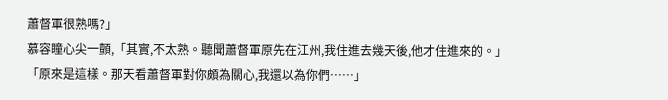蕭督軍很熟嗎?」
慕容瞳心尖一顫,「其實,不太熟。聽聞蕭督軍原先在江州,我住進去幾天後,他才住進來的。」
「原來是這樣。那天看蕭督軍對你頗為關心,我還以為你們……」